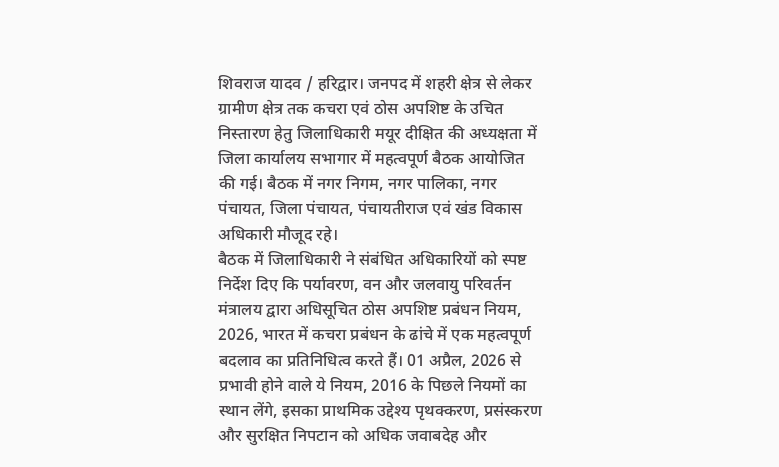शिवराज यादव / हरिद्वार। जनपद में शहरी क्षेत्र से लेकर ग्रामीण क्षेत्र तक कचरा एवं ठोस अपशिष्ट के उचित निस्तारण हेतु जिलाधिकारी मयूर दीक्षित की अध्यक्षता में जिला कार्यालय सभागार में महत्वपूर्ण बैठक आयोजित की गई। बैठक में नगर निगम, नगर पालिका, नगर पंचायत, जिला पंचायत, पंचायतीराज एवं खंड विकास अधिकारी मौजूद रहे।
बैठक में जिलाधिकारी ने संबंधित अधिकारियों को स्पष्ट निर्देश दिए कि पर्यावरण, वन और जलवायु परिवर्तन मंत्रालय द्वारा अधिसूचित ठोस अपशिष्ट प्रबंधन नियम, 2026, भारत में कचरा प्रबंधन के ढांचे में एक महत्वपूर्ण बदलाव का प्रतिनिधित्व करते हैं। 01 अप्रैल, 2026 से प्रभावी होने वाले ये नियम, 2016 के पिछले नियमों का स्थान लेंगे, इसका प्राथमिक उद्देश्य पृथक्करण, प्रसंस्करण और सुरक्षित निपटान को अधिक जवाबदेह और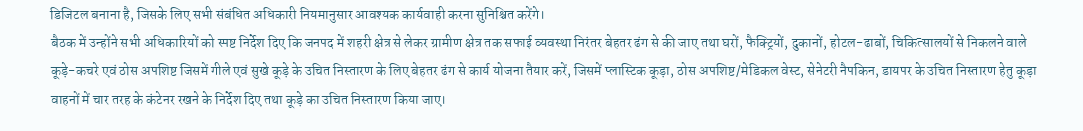डिजिटल बनाना है, जिसके लिए सभी संबंधित अधिकारी नियमानुसार आवश्यक कार्यवाही करना सुनिश्चित करेंगे।
बैठक में उन्होंने सभी अधिकारियों को स्पष्ट निर्देश दिए कि जनपद में शहरी क्षेत्र से लेकर ग्रामीण क्षेत्र तक सफाई व्यवस्था निरंतर बेहतर ढंग से की जाए तथा घरों, फैक्ट्रियों, दुकानों, होटल-ढाबों, चिकित्सालयों से निकलने वाले कूड़े-कचरे एवं ठोस अपशिष्ट जिसमें गीले एवं सुखे कूड़े के उचित निस्तारण के लिए बेहतर ढंग से कार्य योजना तैयार करें, जिसमें प्लास्टिक कूड़ा, ठोस अपशिष्ट/मेडिकल वेस्ट, सेनेटरी नैपकिन, डायपर के उचित निस्तारण हेतु कूड़ा वाहनों में चार तरह के कंटेनर रखने के निर्देश दिए तथा कूड़े का उचित निस्तारण किया जाए।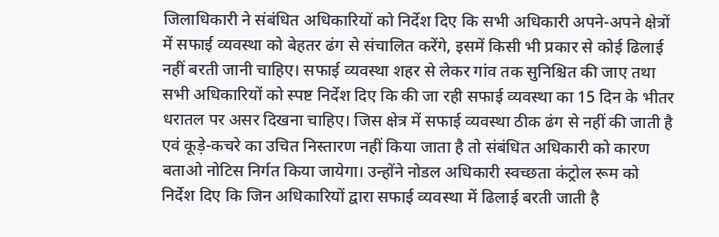जिलाधिकारी ने संबंधित अधिकारियों को निर्देश दिए कि सभी अधिकारी अपने-अपने क्षेत्रों में सफाई व्यवस्था को बेहतर ढंग से संचालित करेंगे, इसमें किसी भी प्रकार से कोई ढिलाई नहीं बरती जानी चाहिए। सफाई व्यवस्था शहर से लेकर गांव तक सुनिश्चित की जाए तथा सभी अधिकारियों को स्पष्ट निर्देश दिए कि की जा रही सफाई व्यवस्था का 15 दिन के भीतर धरातल पर असर दिखना चाहिए। जिस क्षेत्र में सफाई व्यवस्था ठीक ढंग से नहीं की जाती है एवं कूड़े-कचरे का उचित निस्तारण नहीं किया जाता है तो संबंधित अधिकारी को कारण बताओ नोटिस निर्गत किया जायेगा। उन्होंने नोडल अधिकारी स्वच्छता कंट्रोल रूम को निर्देश दिए कि जिन अधिकारियों द्वारा सफाई व्यवस्था में ढिलाई बरती जाती है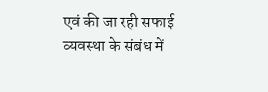एवं की जा रही सफाई व्यवस्था के संबंध में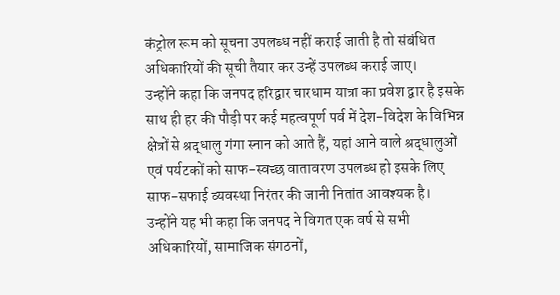कंट्रोल रूम को सूचना उपलब्ध नहीं कराई जाती है तो संबंधित अधिकारियों की सूची तैयार कर उन्हें उपलब्ध कराई जाए।
उन्होंने कहा कि जनपद हरिद्वार चारधाम यात्रा का प्रवेश द्वार है इसके साथ ही हर की पौड़ी पर कई महत्वपूर्ण पर्व में देश-विदेश के विभिन्न क्षेत्रों से श्रद्धालु गंगा स्नान को आते हैं, यहां आने वाले श्रद्धालुओं एवं पर्यटकों को साफ-स्वच्छ वातावरण उपलब्ध हो इसके लिए साफ-सफाई व्यवस्था निरंतर की जानी नितांत आवश्यक है।
उन्होंने यह भी कहा कि जनपद ने विगत एक वर्ष से सभी अधिकारियों, सामाजिक संगठनों,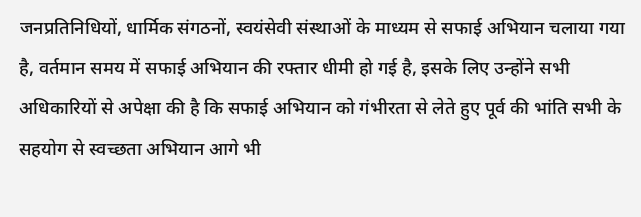जनप्रतिनिधियों, धार्मिक संगठनों, स्वयंसेवी संस्थाओं के माध्यम से सफाई अभियान चलाया गया है, वर्तमान समय में सफाई अभियान की रफ्तार धीमी हो गई है, इसके लिए उन्होंने सभी अधिकारियों से अपेक्षा की है कि सफाई अभियान को गंभीरता से लेते हुए पूर्व की भांति सभी के सहयोग से स्वच्छता अभियान आगे भी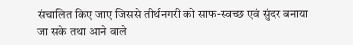संचालित किए जाए जिससे तीर्थनगरी को साफ-स्वच्छ एवं सुंदर बनाया जा सके तथा आने वाले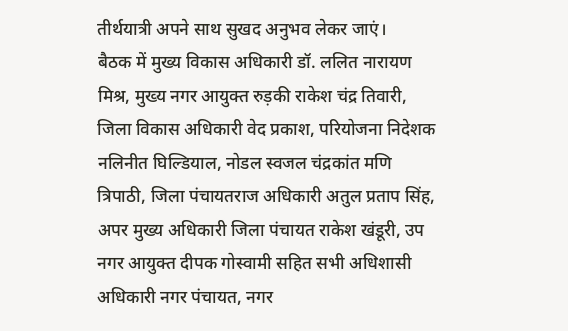तीर्थयात्री अपने साथ सुखद अनुभव लेकर जाएं।
बैठक में मुख्य विकास अधिकारी डॉ. ललित नारायण मिश्र, मुख्य नगर आयुक्त रुड़की राकेश चंद्र तिवारी, जिला विकास अधिकारी वेद प्रकाश, परियोजना निदेशक नलिनीत घिल्डियाल, नोडल स्वजल चंद्रकांत मणि त्रिपाठी, जिला पंचायतराज अधिकारी अतुल प्रताप सिंह, अपर मुख्य अधिकारी जिला पंचायत राकेश खंडूरी, उप नगर आयुक्त दीपक गोस्वामी सहित सभी अधिशासी अधिकारी नगर पंचायत, नगर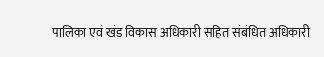पालिका एवं खंड विकास अधिकारी सहित संबंधित अधिकारी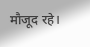मौजूद रहे।